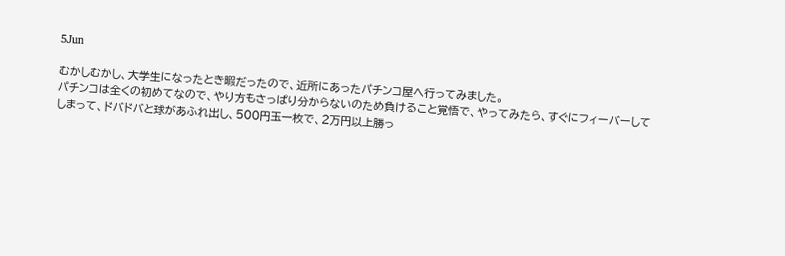5Jun

むかしむかし、大学生になったとき暇だったので、近所にあったパチンコ屋へ行ってみました。
パチンコは全くの初めてなので、やり方もさっぱり分からないのため負けること覚悟で、やってみたら、すぐにフィーバーしてしまって、ドバドバと球があふれ出し、500円玉一枚で、2万円以上勝っ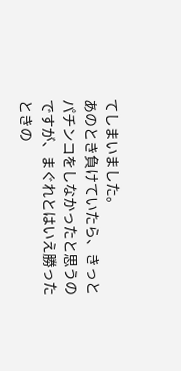てしまいました。
あのとき負けていたら、きっとパチンコをしなかったと思うのですが、まぐれとはいえ勝ったときの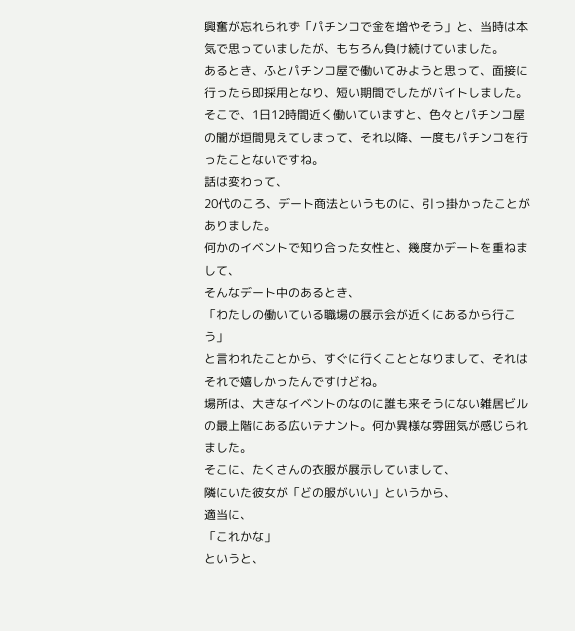興奮が忘れられず「パチンコで金を増やそう」と、当時は本気で思っていましたが、もちろん負け続けていました。
あるとき、ふとパチンコ屋で働いてみようと思って、面接に行ったら即採用となり、短い期間でしたがバイトしました。
そこで、1日12時間近く働いていますと、色々とパチンコ屋の闇が垣間見えてしまって、それ以降、一度もパチンコを行ったことないですね。
話は変わって、
20代のころ、デート商法というものに、引っ掛かったことがありました。
何かのイベントで知り合った女性と、幾度かデートを重ねまして、
そんなデート中のあるとき、
「わたしの働いている職場の展示会が近くにあるから行こう」
と言われたことから、すぐに行くこととなりまして、それはそれで嬉しかったんですけどね。
場所は、大きなイベントのなのに誰も来そうにない雑居ビルの最上階にある広いテナント。何か異様な雰囲気が感じられました。
そこに、たくさんの衣服が展示していまして、
隣にいた彼女が「どの服がいい」というから、
適当に、
「これかな」
というと、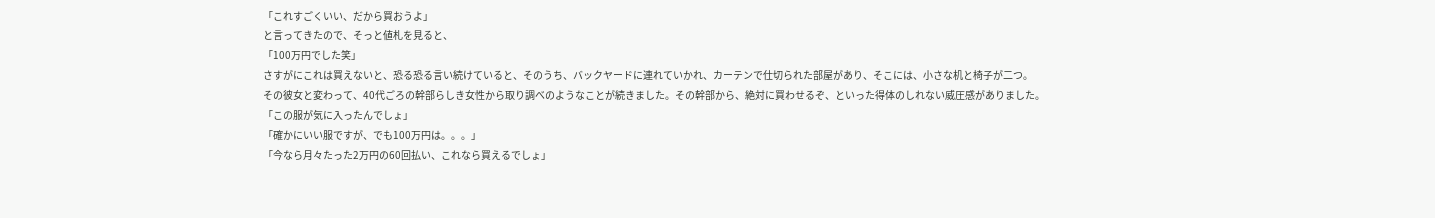「これすごくいい、だから買おうよ」
と言ってきたので、そっと値札を見ると、
「100万円でした笑」
さすがにこれは買えないと、恐る恐る言い続けていると、そのうち、バックヤードに連れていかれ、カーテンで仕切られた部屋があり、そこには、小さな机と椅子が二つ。
その彼女と変わって、40代ごろの幹部らしき女性から取り調べのようなことが続きました。その幹部から、絶対に買わせるぞ、といった得体のしれない威圧感がありました。
「この服が気に入ったんでしょ」
「確かにいい服ですが、でも100万円は。。。」
「今なら月々たった2万円の60回払い、これなら買えるでしょ」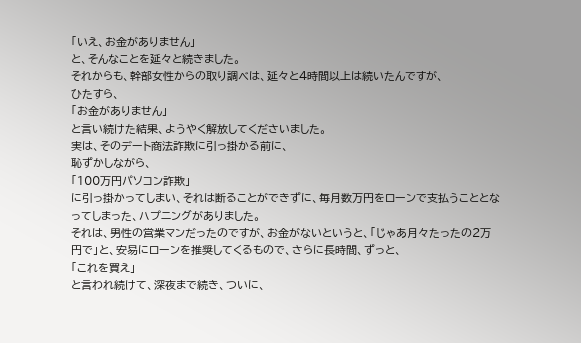「いえ、お金がありません」
と、そんなことを延々と続きました。
それからも、幹部女性からの取り調べは、延々と4時間以上は続いたんですが、
ひたすら、
「お金がありません」
と言い続けた結果、ようやく解放してくださいました。
実は、そのデート商法詐欺に引っ掛かる前に、
恥ずかしながら、
「100万円パソコン詐欺」
に引っ掛かってしまい、それは断ることができずに、毎月数万円をローンで支払うこととなってしまった、ハプニングがありました。
それは、男性の営業マンだったのですが、お金がないというと、「じゃあ月々たったの2万円で」と、安易にローンを推奨してくるもので、さらに長時間、ずっと、
「これを買え」
と言われ続けて、深夜まで続き、ついに、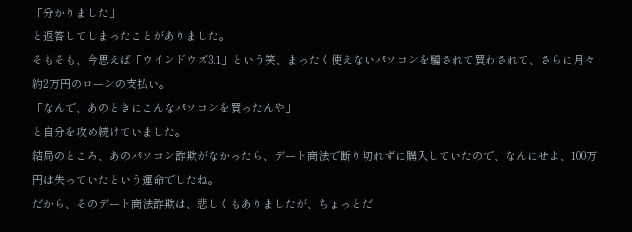「分かりました」
と返答してしまったことがありました。
そもそも、今思えば「ウインドウズ3.1」という笑、まったく使えないパソコンを騙されて買わされて、さらに月々約2万円のローンの支払い。
「なんで、あのときにこんなパソコンを買ったんや」
と自分を攻め続けていました。
結局のところ、あのパソコン詐欺がなかったら、デート商法で断り切れずに購入していたので、なんにせよ、100万円は失っていたという運命でしたね。
だから、そのデート商法詐欺は、悲しくもありましたが、ちょっとだ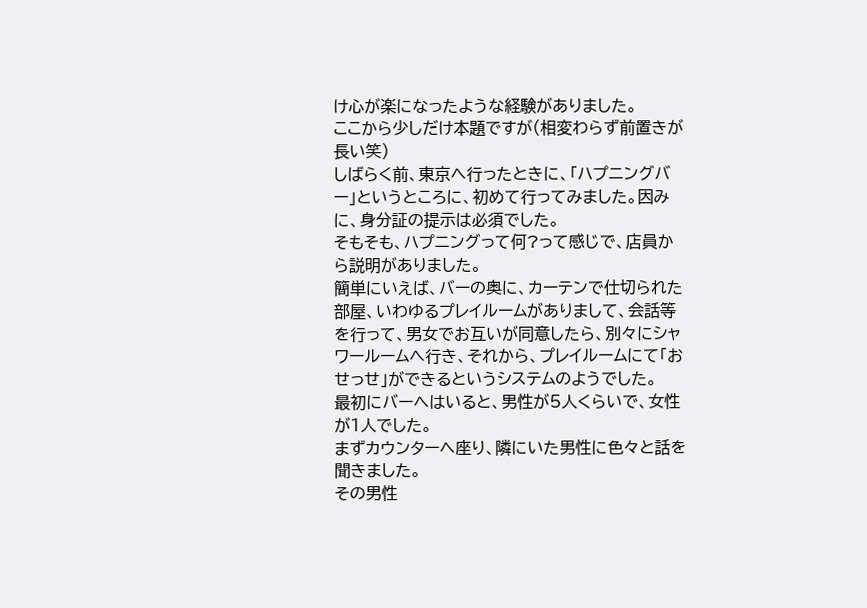け心が楽になったような経験がありました。
ここから少しだけ本題ですが(相変わらず前置きが長い笑)
しばらく前、東京へ行ったときに、「ハプニングバー」というところに、初めて行ってみました。因みに、身分証の提示は必須でした。
そもそも、ハプニングって何?って感じで、店員から説明がありました。
簡単にいえば、バーの奥に、カーテンで仕切られた部屋、いわゆるプレイルームがありまして、会話等を行って、男女でお互いが同意したら、別々にシャワールームへ行き、それから、プレイルームにて「おせっせ」ができるというシステムのようでした。
最初にバーへはいると、男性が5人くらいで、女性が1人でした。
まずカウンターへ座り、隣にいた男性に色々と話を聞きました。
その男性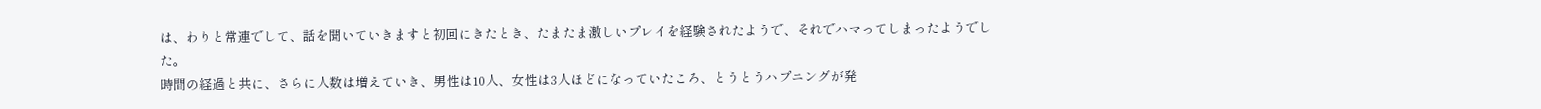は、わりと常連でして、話を聞いていきますと初回にきたとき、たまたま激しいプレイを経験されたようで、それでハマってしまったようでした。
時間の経過と共に、さらに人数は増えていき、男性は10人、女性は3人ほどになっていたころ、とうとうハプニングが発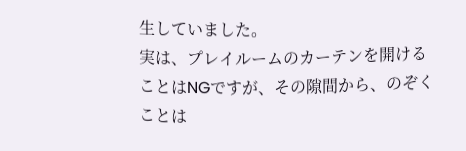生していました。
実は、プレイルームのカーテンを開けることはNGですが、その隙間から、のぞくことは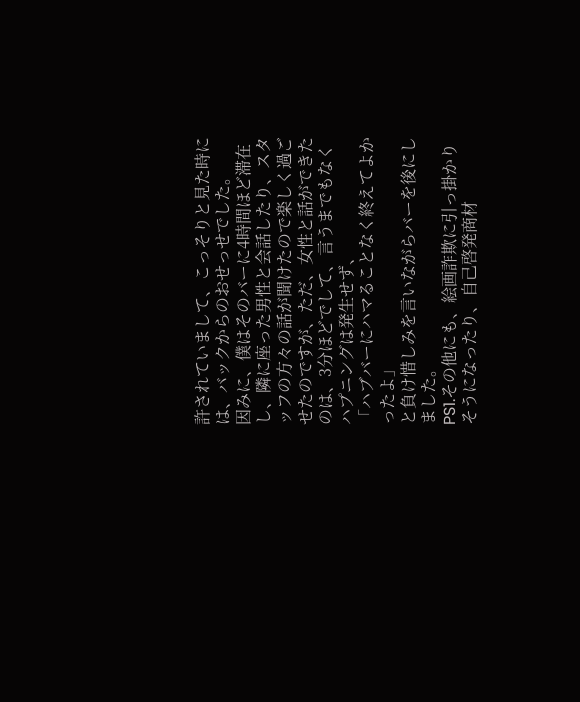許されていまして、こっそりと見た時には、バックからのおせっせでした。
因みに、僕はそのバーに4時間ほど滞在し、隣に座った男性と会話したり、スタッフの方々の話が聞けたので楽しく過ごせたのですが、ただ、女性と話ができたのは、3分ほどでして、言うまでもなくハプニングは発生せず、
「ハブバーにハマることなく終えてよかったよ」
と負け惜しみを言いながらバーを後にしました。
PS1.その他にも、絵画詐欺に引っ掛かりそうになったり、自己啓発商材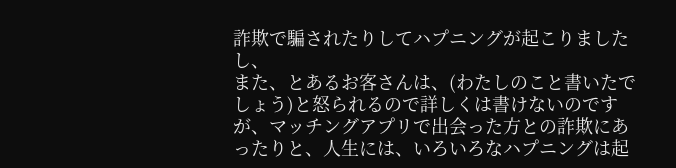詐欺で騙されたりしてハプニングが起こりましたし、
また、とあるお客さんは、(わたしのこと書いたでしょう)と怒られるので詳しくは書けないのですが、マッチングアプリで出会った方との詐欺にあったりと、人生には、いろいろなハプニングは起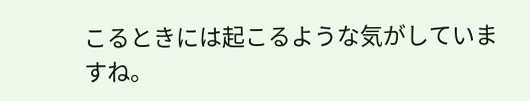こるときには起こるような気がしていますね。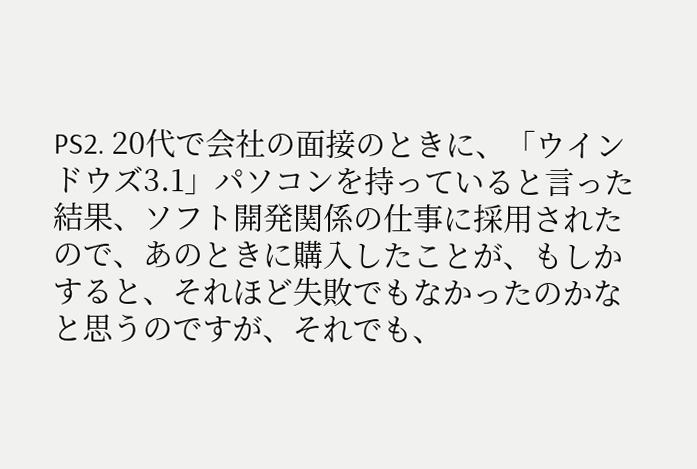PS2. 20代で会社の面接のときに、「ウインドウズ3.1」パソコンを持っていると言った結果、ソフト開発関係の仕事に採用されたので、あのときに購入したことが、もしかすると、それほど失敗でもなかったのかなと思うのですが、それでも、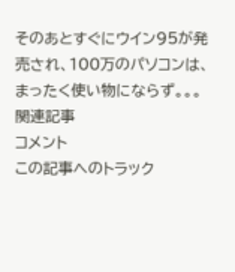そのあとすぐにウイン95が発売され、100万のパソコンは、まったく使い物にならず。。。
関連記事
コメント
この記事へのトラック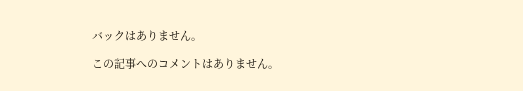バックはありません。

この記事へのコメントはありません。